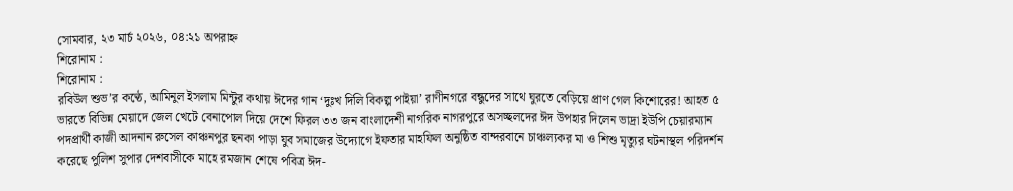সোমবার, ২৩ মার্চ ২০২৬, ০৪:২১ অপরাহ্ন
শিরোনাম :
শিরোনাম :
রবিউল শুভ’র কণ্ঠে, আমিনুল ইসলাম মিন্টুর কথায় ঈদের গান ‘দুঃখ দিলি বিকল্প পাইয়া’ রাণীনগরে বন্ধুদের সাথে ঘুরতে বেড়িয়ে প্রাণ গেল কিশোরের! আহত ৫ ভারতে বিভিন্ন মেয়াদে জেল খেটে বেনাপোল দিয়ে দেশে ফিরল ৩৩ জন বাংলাদেশী নাগরিক নাগরপুরে অসচ্ছলদের ঈদ উপহার দিলেন ভাদ্রা ইউপি চেয়ারম্যান পদপ্রার্থী কাজী আদনান রুসেল কাঞ্চনপুর ছনকা পাড়া যুব সমাজের উদ্যোগে ইফতার মাহফিল অনুষ্ঠিত বান্দরবানে চাঞ্চল্যকর মা ও শিশু মৃত্যুর ঘটনাস্থল পরিদর্শন করেছে পুলিশ সুপার দেশবাসীকে মাহে রমজান শেষে পবিত্র ঈদ-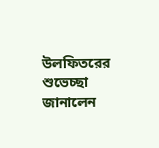উলফিতরের শুভেচ্ছা জানালেন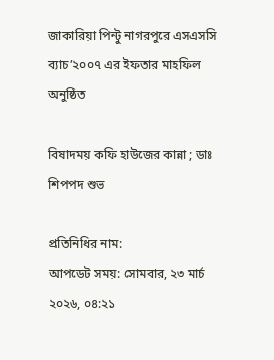জাকারিয়া পিন্টু নাগরপুরে এসএসসি ব্যাচ’২০০৭ এর ইফতার মাহফিল অনুষ্ঠিত

বিষাদময় কফি হাউজের কান্না ; ডাঃ শিপপদ শুভ

প্রতিনিধির নাম:
আপডেট সময়: সোমবার, ২৩ মার্চ ২০২৬, ০৪:২১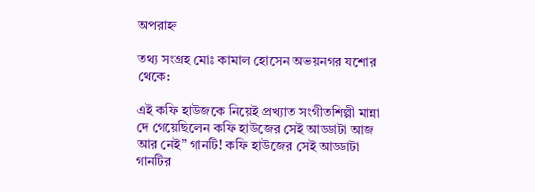অপরাহ্ন

তথ্য সংগ্রহ মোঃ কামাল হোসেন অভয়নগর যশোর থেকে:

এই কফি হাউজকে নিয়েই প্রখ্যাত সংগীতশিল্পী মান্না দে গেয়েছিলেন কফি হাউজের সেই আড্ডাটা আজ আর নেই” গানটি! কফি হাউজের সেই আড্ডাটা গানটির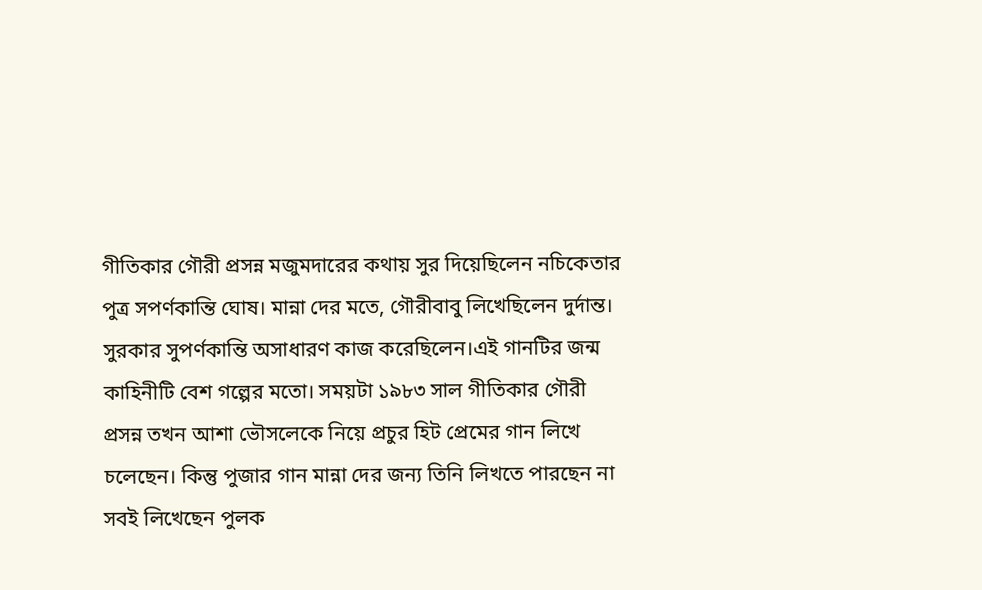গীতিকার গৌরী প্রসন্ন মজুমদারের কথায় সুর দিয়েছিলেন নচিকেতার পুত্র সপর্ণকান্তি ঘোষ। মান্না দের মতে, গৌরীবাবু লিখেছিলেন দুর্দান্ত। সুরকার সুপর্ণকান্তি অসাধারণ কাজ করেছিলেন।এই গানটির জন্ম কাহিনীটি বেশ গল্পের মতো। সময়টা ১৯৮৩ সাল গীতিকার গৌরী প্রসন্ন তখন আশা ভৌসলেকে নিয়ে প্রচুর হিট প্রেমের গান লিখে চলেছেন। কিন্তু পুজার গান মান্না দের জন্য তিনি লিখতে পারছেন না সবই লিখেছেন পুলক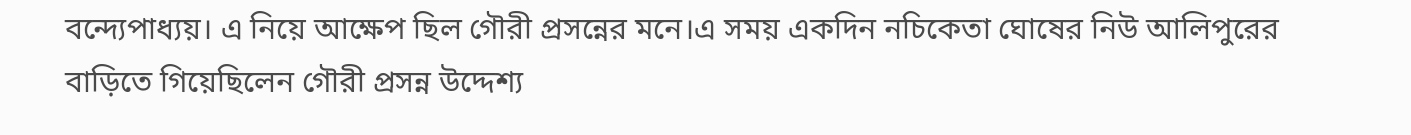বন্দ্যেপাধ্যয়। এ নিয়ে আক্ষেপ ছিল গৌরী প্রসন্নের মনে।এ সময় একদিন নচিকেতা ঘোষের নিউ আলিপুরের বাড়িতে গিয়েছিলেন গৌরী প্রসন্ন উদ্দেশ্য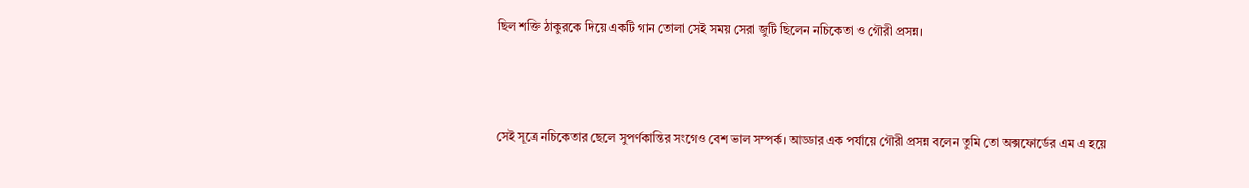ছিল শক্তি ঠাকুরকে দিয়ে একটি গান তোলা সেই সময় সেরা জুটি ছিলেন নচিকেতা ও গৌরী প্রসন্ন।



সেই সূত্রে নচিকেতার ছেলে সুপর্ণকান্তির সংগেও বেশ ভাল সম্পর্ক। আড্ডার এক পর্যায়ে গৌরী প্রসন্ন বলেন তুমি তো অক্সফোর্ডের এম এ হয়ে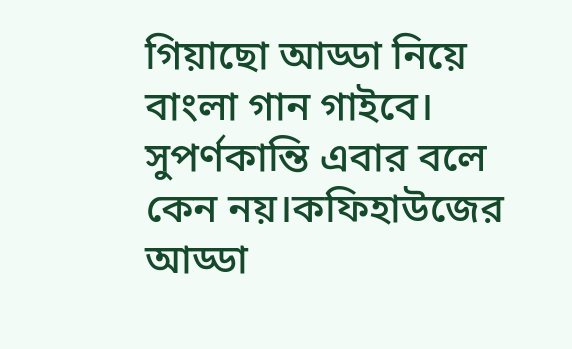গিয়াছো আড্ডা নিয়ে বাংলা গান গাইবে। সুপর্ণকান্তি এবার বলে কেন নয়।কফিহাউজের আড্ডা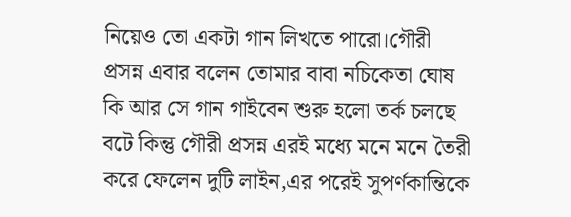নিয়েও তো একটা গান লিখতে পারো।গৌরী প্রসন্ন এবার বলেন তোমার বাবা নচিকেতা ঘোষ কি আর সে গান গাইবেন শুরু হলো তর্ক চলছে বটে কিন্তু গৌরী প্রসন্ন এরই মধ্যে মনে মনে তৈরী করে ফেলেন দুটি লাইন,এর পরেই সুপর্ণকান্তিকে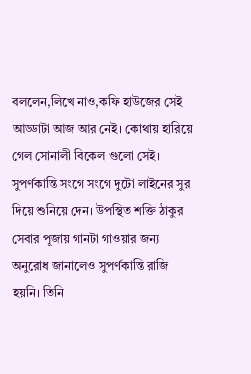বললেন,লিখে নাও,কফি হাউজের সেই আড্ডাটা আজ আর নেই। কোথায় হারিয়ে গেল সোনালী বিকেল গুলো সেই। সুপর্ণকান্তি সংগে সংগে দুটো লাইনের সুর দিয়ে শুনিয়ে দেন। উপস্থিত শক্তি ঠাকুর সেবার পূজায় গানটা গাওয়ার জন্য অনুরোধ জানালেও সুপর্ণকান্তি রাজি হয়নি। তিনি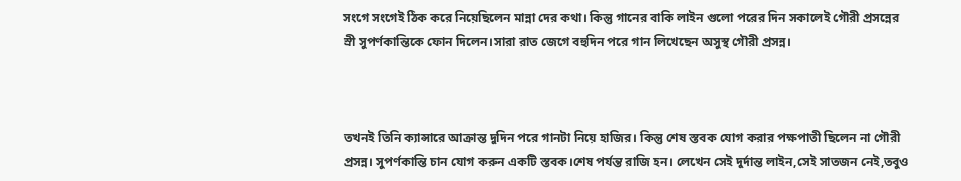সংগে সংগেই ঠিক করে নিয়েছিলেন মান্না দের কথা। কিন্তু গানের বাকি লাইন গুলো পরের দিন সকালেই গৌরী প্রসন্নের স্রী সুপর্ণকান্তিকে ফোন দিলেন।সারা রাত জেগে বহুদিন পরে গান লিখেছেন অসুস্থ গৌরী প্রসন্ন।



তখনই তিনি ক্যান্সারে আক্রান্ত দুদিন পরে গানটা নিয়ে হাজির। কিন্তু শেষ স্তবক যোগ করার পক্ষপাতী ছিলেন না গৌরী প্রসন্ন। সুপর্ণকান্তি চান যোগ করুন একটি স্তবক।শেষ পর্যন্ত রাজি হন। লেখেন সেই দুর্দান্ত লাইন,সেই সাতজন নেই,তবুও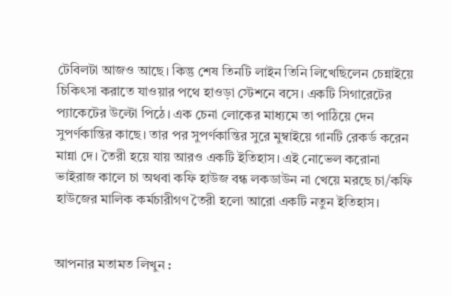টেবিলটা আজও আছে। কিন্তু শেষ তিনটি লাইন তিনি লিখেছিলেন চেন্নাইয়ে চিকিৎসা করাতে যাওয়ার পথে হাওড়া স্টেশনে বসে। একটি সিগারেটের প্যাকেটের উল্টো পিঠে। এক চেনা লোকের মাধ্যমে তা পাঠিয়ে দেন সুপর্ণকান্তির কাছে। তার পর সুপর্ণকান্তির সুরে মুম্বাইয়ে গানটি রেকর্ড করেন মান্না দে। তৈরী হয়ে যায় আরও একটি ইতিহাস। এই নোভেল করোনা ভাইরাজ কালে চা অথবা কফি হাউজ বন্ধ লকডাউন না খেয়ে মরছে চা/কফি হাউজের মালিক কর্মচারীগণ তৈরী হলো আরো একটি নতুন ইতিহাস।


আপনার মতামত লিখুন :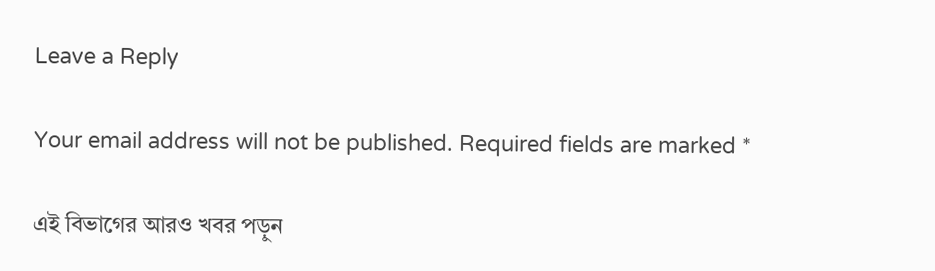Leave a Reply

Your email address will not be published. Required fields are marked *

এই বিভাগের আরও খবর পড়ুন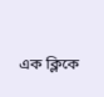এক ক্লিকে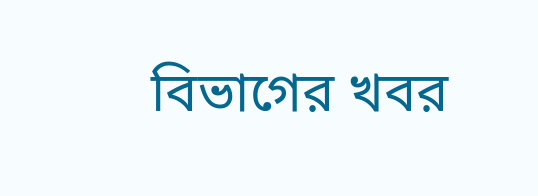বিভাগের খবর